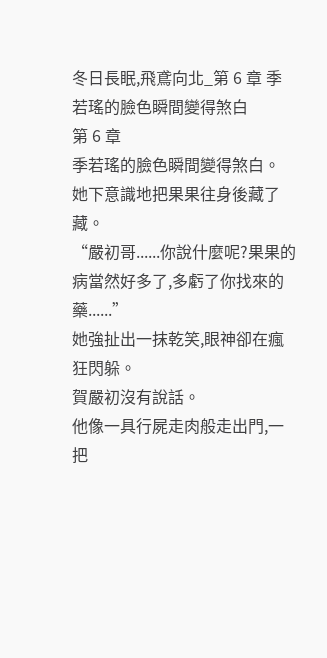冬日長眠,飛鳶向北_第 6 章 季若瑤的臉色瞬間變得煞白
第 6 章
季若瑤的臉色瞬間變得煞白。
她下意識地把果果往身後藏了藏。
“嚴初哥......你說什麼呢?果果的病當然好多了,多虧了你找來的藥......”
她強扯出一抹乾笑,眼神卻在瘋狂閃躲。
賀嚴初沒有說話。
他像一具行屍走肉般走出門,一把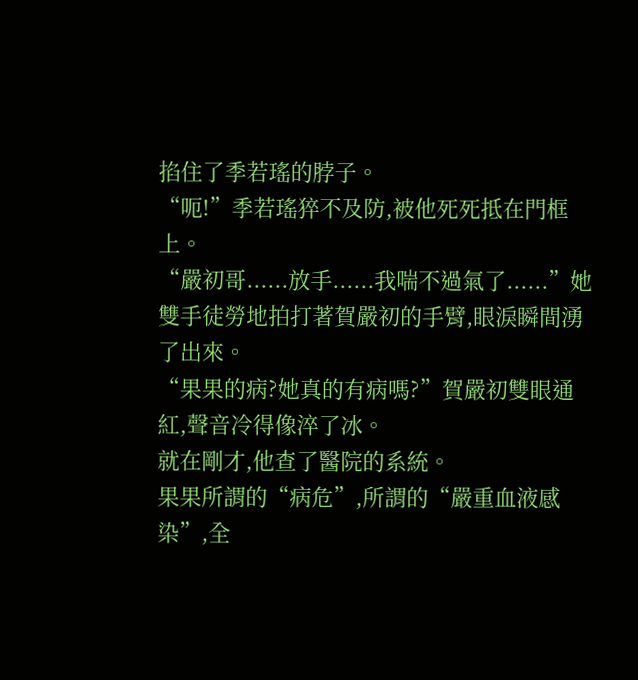掐住了季若瑤的脖子。
“呃!”季若瑤猝不及防,被他死死抵在門框上。
“嚴初哥......放手......我喘不過氣了......”她雙手徒勞地拍打著賀嚴初的手臂,眼淚瞬間湧了出來。
“果果的病?她真的有病嗎?”賀嚴初雙眼通紅,聲音冷得像淬了冰。
就在剛才,他查了醫院的系統。
果果所謂的“病危”,所謂的“嚴重血液感染”,全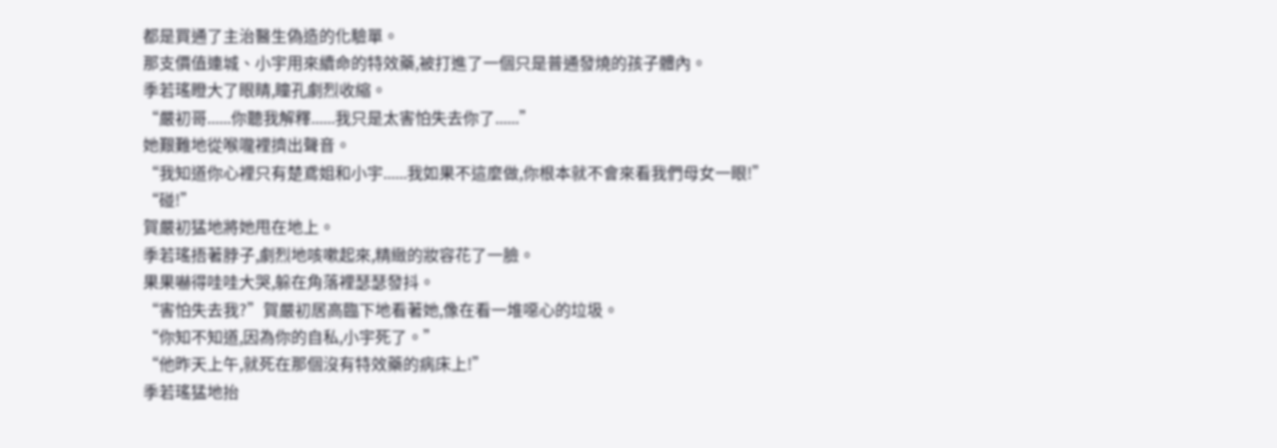都是買通了主治醫生偽造的化驗單。
那支價值連城、小宇用來續命的特效藥,被打進了一個只是普通發燒的孩子體內。
季若瑤瞪大了眼睛,瞳孔劇烈收縮。
“嚴初哥......你聽我解釋......我只是太害怕失去你了......”
她艱難地從喉嚨裡擠出聲音。
“我知道你心裡只有楚鳶姐和小宇......我如果不這麼做,你根本就不會來看我們母女一眼!”
“碰!”
賀嚴初猛地將她甩在地上。
季若瑤捂著脖子,劇烈地咳嗽起來,精緻的妝容花了一臉。
果果嚇得哇哇大哭,躲在角落裡瑟瑟發抖。
“害怕失去我?”賀嚴初居高臨下地看著她,像在看一堆噁心的垃圾。
“你知不知道,因為你的自私,小宇死了。”
“他昨天上午,就死在那個沒有特效藥的病床上!”
季若瑤猛地抬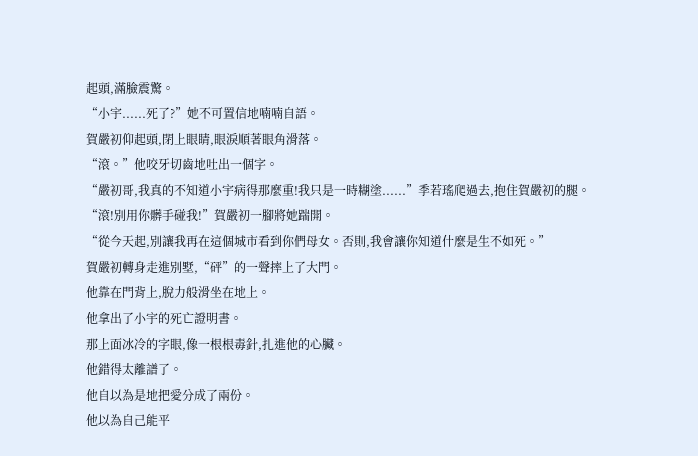起頭,滿臉震驚。
“小宇......死了?”她不可置信地喃喃自語。
賀嚴初仰起頭,閉上眼睛,眼淚順著眼角滑落。
“滾。”他咬牙切齒地吐出一個字。
“嚴初哥,我真的不知道小宇病得那麼重!我只是一時糊塗......”季若瑤爬過去,抱住賀嚴初的腿。
“滾!別用你髒手碰我!”賀嚴初一腳將她踹開。
“從今天起,別讓我再在這個城市看到你們母女。否則,我會讓你知道什麼是生不如死。”
賀嚴初轉身走進別墅,“砰”的一聲摔上了大門。
他靠在門背上,脫力般滑坐在地上。
他拿出了小宇的死亡證明書。
那上面冰冷的字眼,像一根根毒針,扎進他的心臟。
他錯得太離譜了。
他自以為是地把愛分成了兩份。
他以為自己能平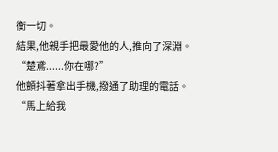衡一切。
結果,他親手把最愛他的人,推向了深淵。
“楚鳶......你在哪?”
他顫抖著拿出手機,撥通了助理的電話。
“馬上給我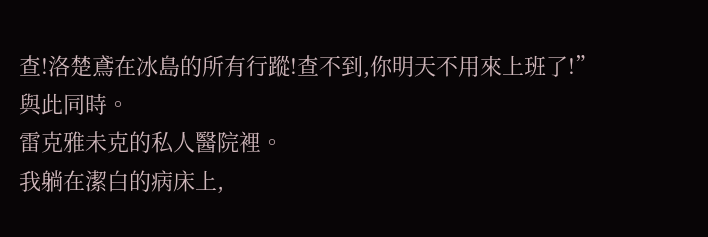查!洛楚鳶在冰島的所有行蹤!查不到,你明天不用來上班了!”
與此同時。
雷克雅未克的私人醫院裡。
我躺在潔白的病床上,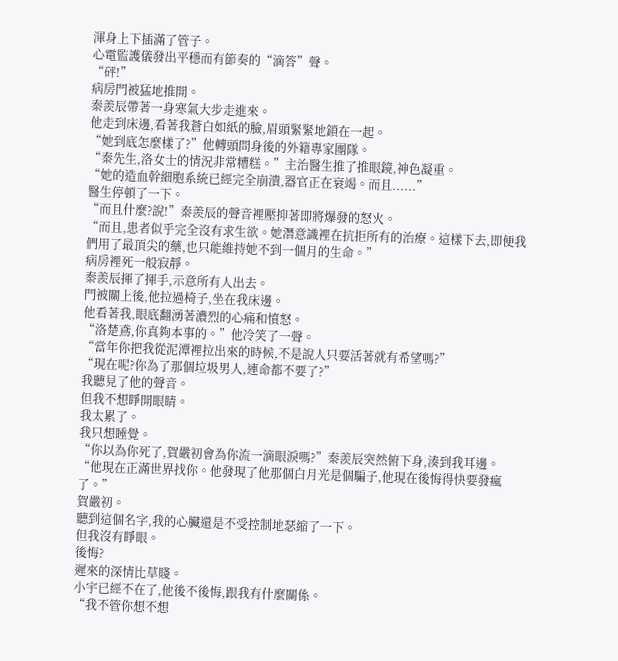渾身上下插滿了管子。
心電監護儀發出平穩而有節奏的“滴答”聲。
“砰!”
病房門被猛地推開。
秦羨辰帶著一身寒氣大步走進來。
他走到床邊,看著我蒼白如紙的臉,眉頭緊緊地鎖在一起。
“她到底怎麼樣了?”他轉頭問身後的外籍專家團隊。
“秦先生,洛女士的情況非常糟糕。”主治醫生推了推眼鏡,神色凝重。
“她的造血幹細胞系統已經完全崩潰,器官正在衰竭。而且......”
醫生停頓了一下。
“而且什麼?說!”秦羨辰的聲音裡壓抑著即將爆發的怒火。
“而且,患者似乎完全沒有求生欲。她潛意識裡在抗拒所有的治療。這樣下去,即便我們用了最頂尖的藥,也只能維持她不到一個月的生命。”
病房裡死一般寂靜。
秦羨辰揮了揮手,示意所有人出去。
門被關上後,他拉過椅子,坐在我床邊。
他看著我,眼底翻湧著濃烈的心痛和憤怒。
“洛楚鳶,你真夠本事的。”他冷笑了一聲。
“當年你把我從泥潭裡拉出來的時候,不是說人只要活著就有希望嗎?”
“現在呢?你為了那個垃圾男人,連命都不要了?”
我聽見了他的聲音。
但我不想睜開眼睛。
我太累了。
我只想睡覺。
“你以為你死了,賀嚴初會為你流一滴眼淚嗎?”秦羨辰突然俯下身,湊到我耳邊。
“他現在正滿世界找你。他發現了他那個白月光是個騙子,他現在後悔得快要發瘋了。”
賀嚴初。
聽到這個名字,我的心臟還是不受控制地瑟縮了一下。
但我沒有睜眼。
後悔?
遲來的深情比草賤。
小宇已經不在了,他後不後悔,跟我有什麼關係。
“我不管你想不想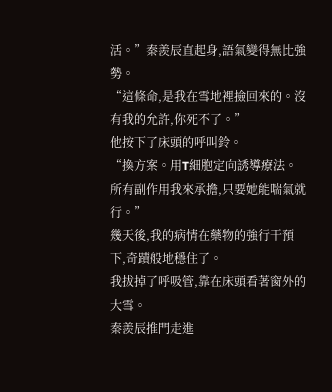活。”秦羨辰直起身,語氣變得無比強勢。
“這條命,是我在雪地裡撿回來的。沒有我的允許,你死不了。”
他按下了床頭的呼叫鈴。
“換方案。用T細胞定向誘導療法。所有副作用我來承擔,只要她能喘氣就行。”
幾天後,我的病情在藥物的強行干預下,奇蹟般地穩住了。
我拔掉了呼吸管,靠在床頭看著窗外的大雪。
秦羨辰推門走進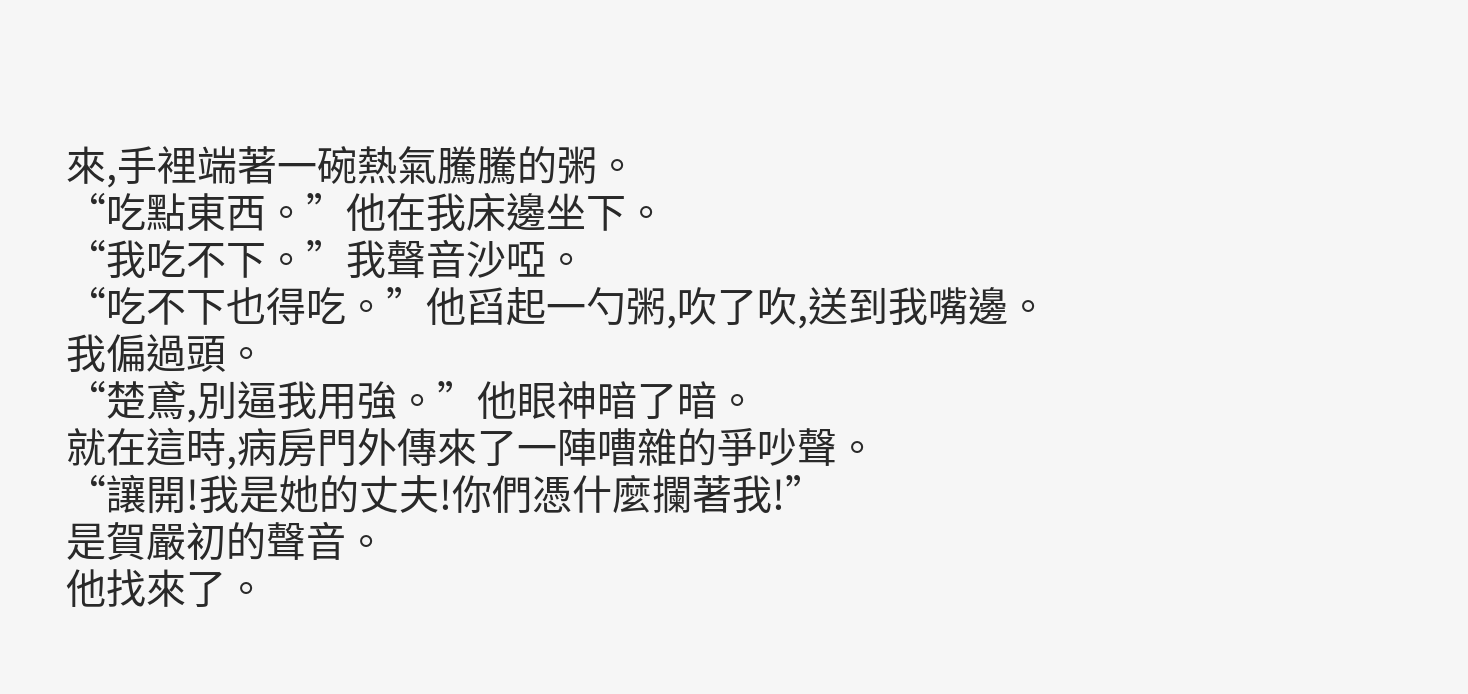來,手裡端著一碗熱氣騰騰的粥。
“吃點東西。”他在我床邊坐下。
“我吃不下。”我聲音沙啞。
“吃不下也得吃。”他舀起一勺粥,吹了吹,送到我嘴邊。
我偏過頭。
“楚鳶,別逼我用強。”他眼神暗了暗。
就在這時,病房門外傳來了一陣嘈雜的爭吵聲。
“讓開!我是她的丈夫!你們憑什麼攔著我!”
是賀嚴初的聲音。
他找來了。